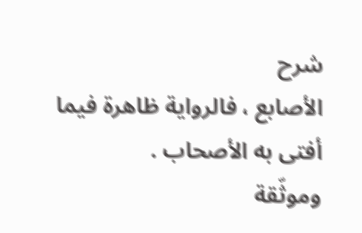شرح
الأصابع ، فالرواية ظاهرة فيما أفتى به الأصحاب .
وموثّقة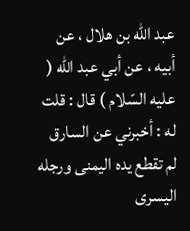عبد الله بن هلال ، عن أبيه ، عن أبي عبد الله ( عليه السّلام ) قال : قلت له : أخبرني عن السارق لم تقطع يده اليمنى ورجله اليسرى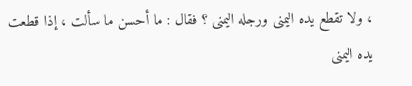، ولا تقطع يده اليمنى ورجله اليمنى ؟ فقال : ما أحسن ما سألت ، إذا قطعت يده اليمنى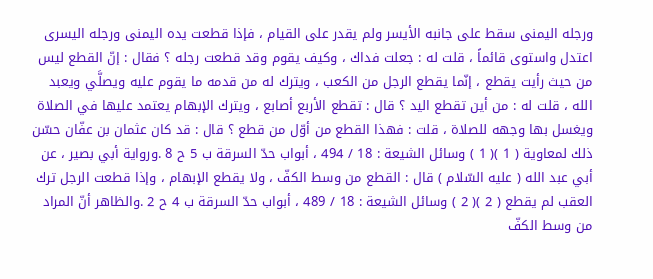ورجله اليمنى سقط على جانبه الأيسر ولم يقدر على القيام ، فإذا قطعت يده اليمنى ورجله اليسرى اعتدل واستوى قائماً ، قلت له : جعلت فداك ، وكيف يقوم وقد قطعت رجله ؟ فقال : إنّ القطع ليس من حيث رأيت يقطع ، إنّما يقطع الرجل من الكعب ، ويترك له من قدمه ما يقوم عليه ويصلَّي ويعبد الله ، قلت له : من أين تقطع اليد ؟ قال : تقطع الأربع أصابع ، ويترك الإبهام يعتمد عليها في الصلاة ويغسل بها وجهه للصلاة ، قلت : فهذا القطع من أوّل من قطع ؟ قال : قد كان عثمان بن عفّان حسّن ذلك لمعاوية ( 1 )( 1 ) وسائل الشيعة : 18 / 494 ، أبواب حدّ السرقة ب 5 ح 8 .ورواية أبي بصير ، عن أبي عبد الله ( عليه السّلام ) قال : القطع من وسط الكفّ ، ولا يقطع الإبهام ، وإذا قطعت الرجل ترك العقب لم يقطع ( 2 )( 2 ) وسائل الشيعة : 18 / 489 ، أبواب حدّ السرقة ب 4 ح 2 .والظاهر أنّ المراد من وسط الكفّ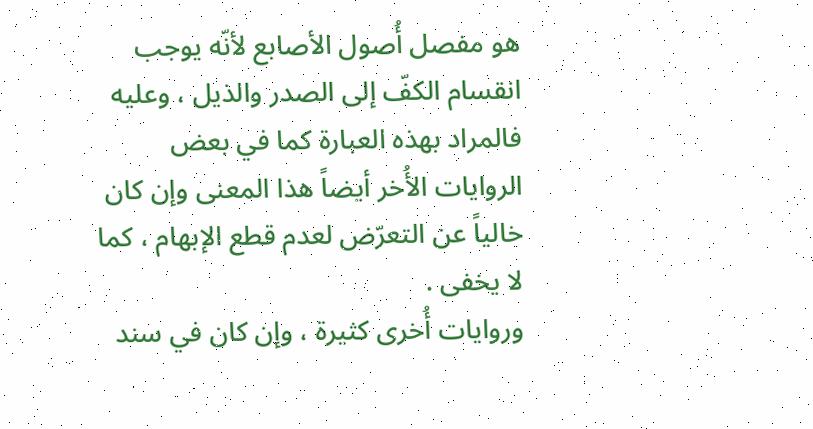هو مفصل أُصول الأصابع لأنّه يوجب انقسام الكفّ إلى الصدر والذيل ، وعليه فالمراد بهذه العبارة كما في بعض الروايات الأُخر أيضاً هذا المعنى وإن كان خالياً عن التعرّض لعدم قطع الإبهام ، كما لا يخفى .
وروايات أُخرى كثيرة ، وإن كان في سند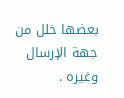بعضها خلل من جهة الإرسال وغيره .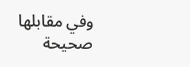وفي مقابلها صحيحة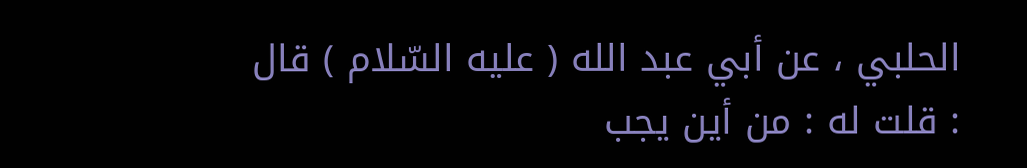الحلبي ، عن أبي عبد الله ( عليه السّلام ) قال : قلت له : من أين يجب